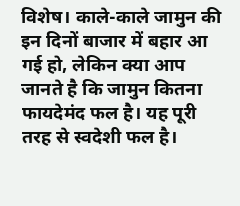विशेष। काले-काले जामुन की इन दिनों बाजार में बहार आ गई हो, लेकिन क्या आप जानते है कि जामुन कितना फायदेमंद फल है। यह पूरी तरह से स्वदेशी फल है।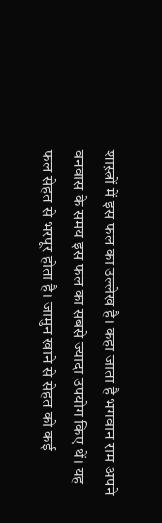शास़्त्रों में इस फल का उल्लेख है। कहा जाता है भगवान राम अपने वनवास के समय इस फल का सबसे ज्यादा उपयोग किए थें। यह फल सेहत से भरपूर होता है। जामुन खाने से सेहत को कई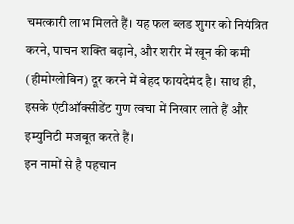चमत्कारी लाभ मिलते हैं। यह फल ब्लड शुगर को नियंत्रित करने, पाचन शक्ति बढ़ाने, और शरीर में खून की कमी (हीमोग्लोबिन) दूर करने में बेहद फायदेमंद है। साथ ही, इसके एंटीऑक्सीडेंट गुण त्वचा में निखार लाते हैं और इम्युनिटी मजबूत करते हैं।
इन नामों से है पहचान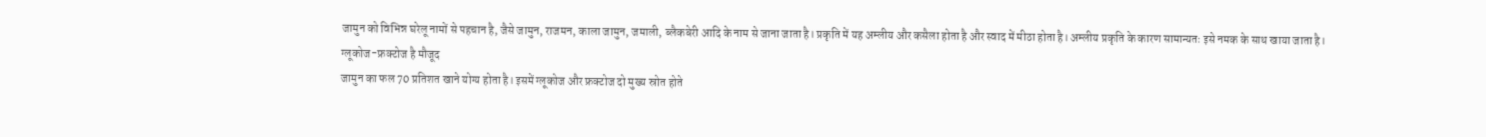जामुन को विभिन्न घरेलू नामों से पहचान है, जैसे जामुन, राजमन, काला जामुन, जमाली, ब्लैकबेरी आदि के नाम से जाना जाता है। प्रकृति में यह अम्लीय और कसैला होता है और स्वाद में मीठा होता है। अम्लीय प्रकृति के कारण सामान्यतः इसे नमक के साथ खाया जाता है।
ग्लूकोज-फ्रक्टोज है मौजूद
जामुन का फल 70 प्रतिशत खाने योग्य होता है। इसमें ग्लूकोज और फ्रक्टोज दो मुख्य स्रोत होते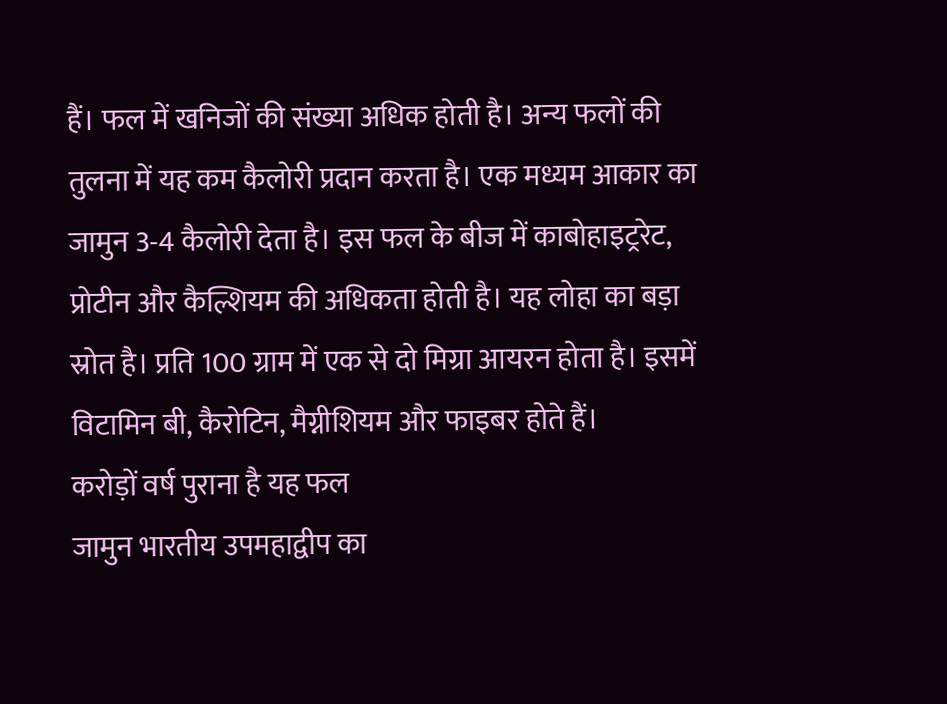हैं। फल में खनिजों की संख्या अधिक होती है। अन्य फलों की तुलना में यह कम कैलोरी प्रदान करता है। एक मध्यम आकार का जामुन 3-4 कैलोरी देता है। इस फल के बीज में काबोहाइट्ररेट, प्रोटीन और कैल्शियम की अधिकता होती है। यह लोहा का बड़ा स्रोत है। प्रति 100 ग्राम में एक से दो मिग्रा आयरन होता है। इसमें विटामिन बी, कैरोटिन, मैग्नीशियम और फाइबर होते हैं।
करोड़ों वर्ष पुराना है यह फल
जामुन भारतीय उपमहाद्वीप का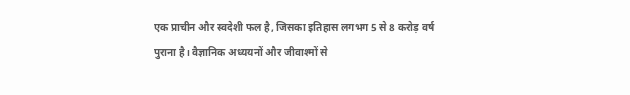एक प्राचीन और स्वदेशी फल है, जिसका इतिहास लगभग 5 से 8 करोड़ वर्ष पुराना है। वैज्ञानिक अध्ययनों और जीवाश्मों से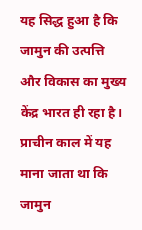यह सिद्ध हुआ है कि जामुन की उत्पत्ति और विकास का मुख्य केंद्र भारत ही रहा है। प्राचीन काल में यह माना जाता था कि जामुन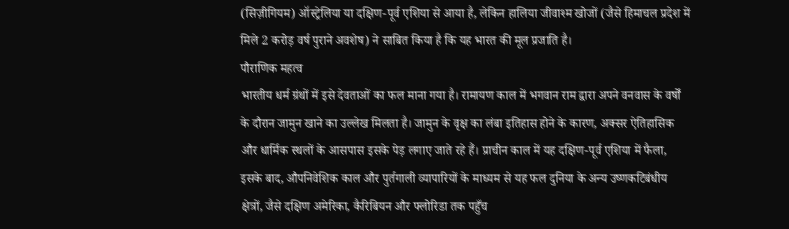(सिज़ीगियम) ऑस्ट्रेलिया या दक्षिण-पूर्व एशिया से आया है, लेकिन हालिया जीवाश्म खोजों (जैसे हिमाचल प्रदेश में मिले 2 करोड़ वर्ष पुराने अवशेष) ने साबित किया है कि यह भारत की मूल प्रजाति है।
पौराणिक महत्व
भारतीय धर्म ग्रंथों में इसे देवताओं का फल माना गया है। रामायण काल में भगवान राम द्वारा अपने वनवास के वर्षों के दौरान जामुन खाने का उल्लेख मिलता है। जामुन के वृक्ष का लंबा इतिहास होने के कारण, अक्सर ऐतिहासिक और धार्मिक स्थलों के आसपास इसके पेड़ लगाए जाते रहे हैं। प्राचीन काल में यह दक्षिण-पूर्व एशिया में फैला, इसके बाद, औपनिवेशिक काल और पुर्तगाली व्यापारियों के माध्यम से यह फल दुनिया के अन्य उष्णकटिबंधीय क्षेत्रों, जैसे दक्षिण अमेरिका, कैरिबियन और फ्लोरिडा तक पहुँच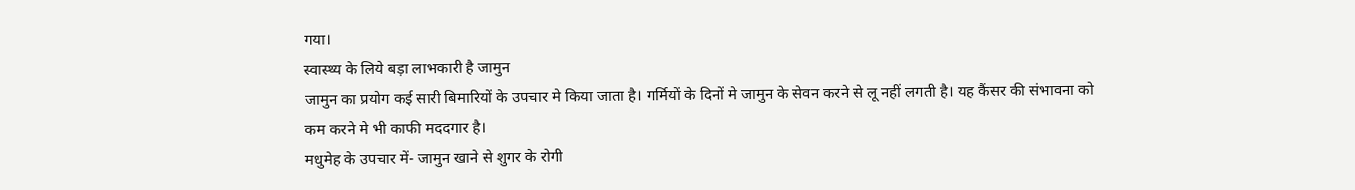गया।
स्वास्थ्य के लिये बड़ा लाभकारी है जामुन
जामुन का प्रयोग कई सारी बिमारियों के उपचार मे किया जाता है। गर्मियों के दिनों मे जामुन के सेवन करने से लू नहीं लगती है। यह कैंसर की संभावना को कम करने मे भी काफी मददगार है।
मधुमेह के उपचार में- जामुन खाने से शुगर के रोगी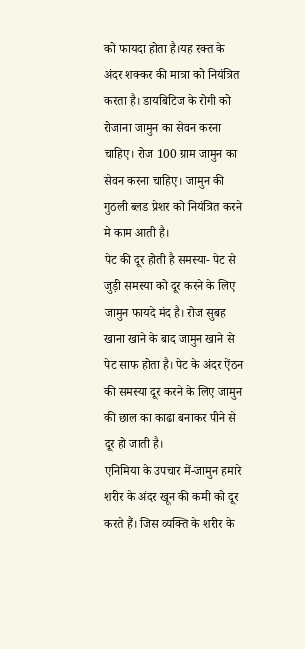को फायदा होता है।यह रक्त के अंदर शक्कर की मात्रा को नियंत्रित करता है। डायबिटिज के रोगी को रोजाना जामुन का सेवन करना चाहिए। रोज 100 ग्राम जामुन का सेवन करना चाहिए। जामुन की गुठली ब्लड प्रेशर को नियंत्रित करने मे काम आती है।
पेट की दूर होती है समस्या- पेट से जुड़ी समस्या को दूर करने के लिए जामुन फायदे मंद है। रोज सुबह खाना खाने के बाद जामुन खाने से पेट साफ होता है। पेट के अंदर ऐंठन की समस्या दूर करने के लिए जामुन की छाल का काढा बनाकर पीने से दूर हो जाती है।
एनिमिया के उपचार में-जामुन हमारे शरीर के अंदर खून की कमी को दूर करते हैं। जिस व्यक्ति के शरीर के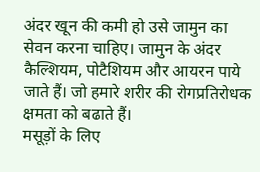अंदर खून की कमी हो उसे जामुन का सेवन करना चाहिए। जामुन के अंदर कैल्शियम, पोटैशियम और आयरन पाये जाते हैं। जो हमारे शरीर की रोगप्रतिरोधक क्षमता को बढाते हैं।
मसूड़ों के लिए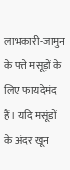लाभकारी-जामुन के पत्ते मसूड़ों के लिए फायदेमंद हैं। यदि मसूंडों के अंदर खून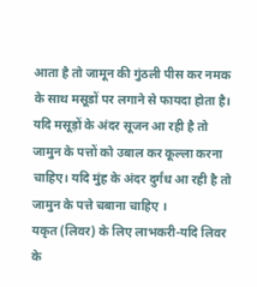आता है तो जामून की गुंठली पीस कर नमक के साथ मसूडों पर लगाने से फायदा होता है। यदि मसूड़ों के अंदर सूजन आ रही है तो जामुन के पत्तों को उबाल कर कूल्ला करना चाहिए। यदि मुंह के अंदर दुर्गंध आ रही है तो जामुन के पत्ते चबाना चाहिए ।
यकृत (लिवर) के लिए लाभकरी-यदि लिवर के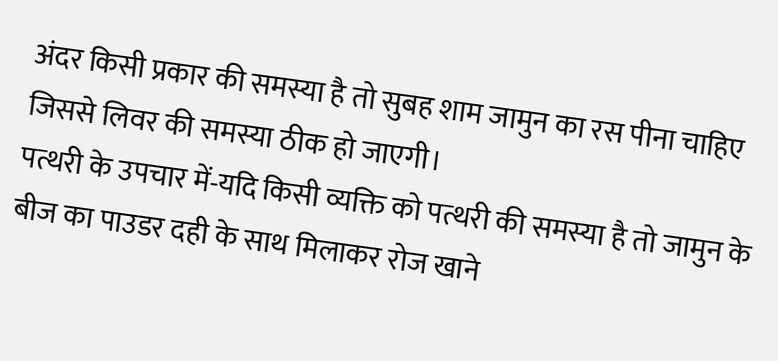अंदर किसी प्रकार की समस्या है तो सुबह शाम जामुन का रस पीना चाहिए जिससे लिवर की समस्या ठीक हो जाएगी।
पत्थरी के उपचार में-यदि किसी व्यक्ति को पत्थरी की समस्या है तो जामुन के बीज का पाउडर दही के साथ मिलाकर रोज खाने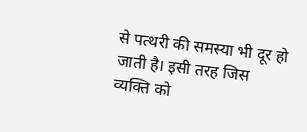से पत्थरी की समस्या भी दूर हो जाती है। इसी तरह जिस व्यक्ति को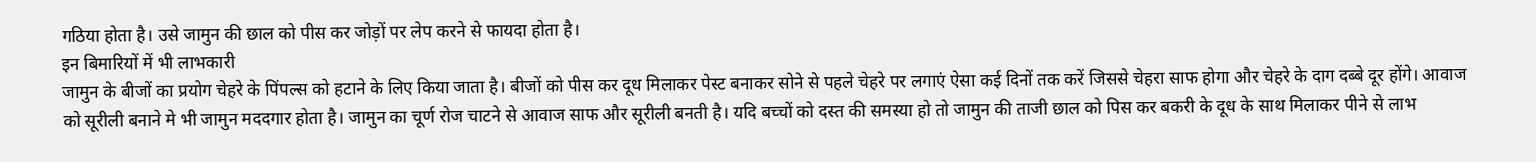गठिया होता है। उसे जामुन की छाल को पीस कर जोड़ों पर लेप करने से फायदा होता है।
इन बिमारियों में भी लाभकारी
जामुन के बीजों का प्रयोग चेहरे के पिंपल्स को हटाने के लिए किया जाता है। बीजों को पीस कर दूध मिलाकर पेस्ट बनाकर सोने से पहले चेहरे पर लगाएं ऐसा कई दिनों तक करें जिससे चेहरा साफ होगा और चेहरे के दाग दब्बे दूर होंगे। आवाज को सूरीली बनाने मे भी जामुन मददगार होता है। जामुन का चूर्ण रोज चाटने से आवाज साफ और सूरीली बनती है। यदि बच्चों को दस्त की समस्या हो तो जामुन की ताजी छाल को पिस कर बकरी के दूध के साथ मिलाकर पीने से लाभ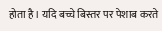होता है। यदि बच्चे बिस्तर पर पेशाब करते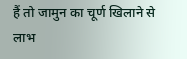हैं तो जामुन का चूर्ण खिलाने से लाभ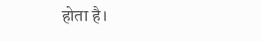होता है।